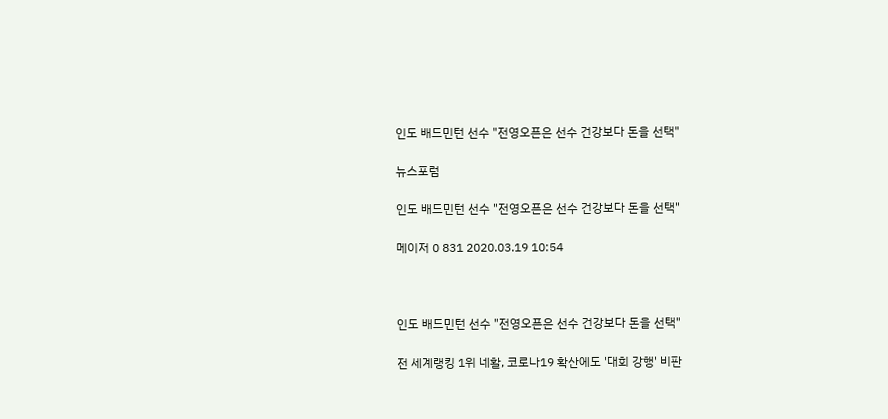인도 배드민턴 선수 "전영오픈은 선수 건강보다 돈을 선택"

뉴스포럼

인도 배드민턴 선수 "전영오픈은 선수 건강보다 돈을 선택"

메이저 0 831 2020.03.19 10:54



인도 배드민턴 선수 "전영오픈은 선수 건강보다 돈을 선택"

전 세계랭킹 1위 네활, 코로나19 확산에도 '대회 강행' 비판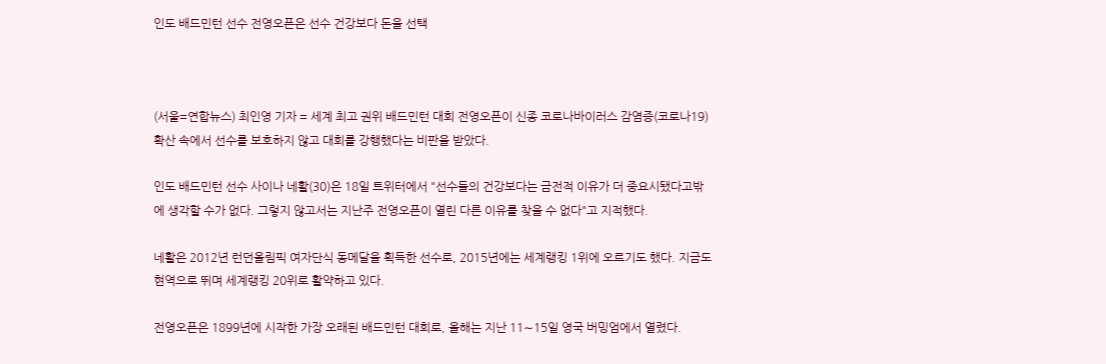인도 배드민턴 선수 전영오픈은 선수 건강보다 돈을 선택



(서울=연합뉴스) 최인영 기자 = 세계 최고 권위 배드민턴 대회 전영오픈이 신종 코로나바이러스 감염증(코로나19) 확산 속에서 선수를 보호하지 않고 대회를 강행했다는 비판을 받았다.

인도 배드민턴 선수 사이나 네활(30)은 18일 트위터에서 "선수들의 건강보다는 금전적 이유가 더 중요시됐다고밖에 생각할 수가 없다. 그렇지 않고서는 지난주 전영오픈이 열린 다른 이유를 찾을 수 없다"고 지적했다.

네활은 2012년 런던올림픽 여자단식 동메달을 획득한 선수로, 2015년에는 세계랭킹 1위에 오르기도 했다. 지금도 현역으로 뛰며 세계랭킹 20위로 활약하고 있다.

전영오픈은 1899년에 시작한 가장 오래된 배드민턴 대회로, 올해는 지난 11∼15일 영국 버밍엄에서 열렸다.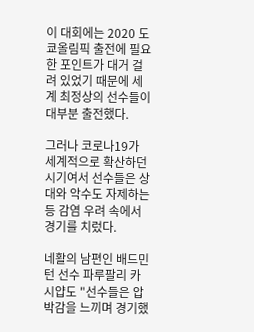이 대회에는 2020 도쿄올림픽 출전에 필요한 포인트가 대거 걸려 있었기 때문에 세계 최정상의 선수들이 대부분 출전했다.

그러나 코로나19가 세계적으로 확산하던 시기여서 선수들은 상대와 악수도 자제하는 등 감염 우려 속에서 경기를 치렀다.

네활의 남편인 배드민턴 선수 파루팔리 카시얍도 "선수들은 압박감을 느끼며 경기했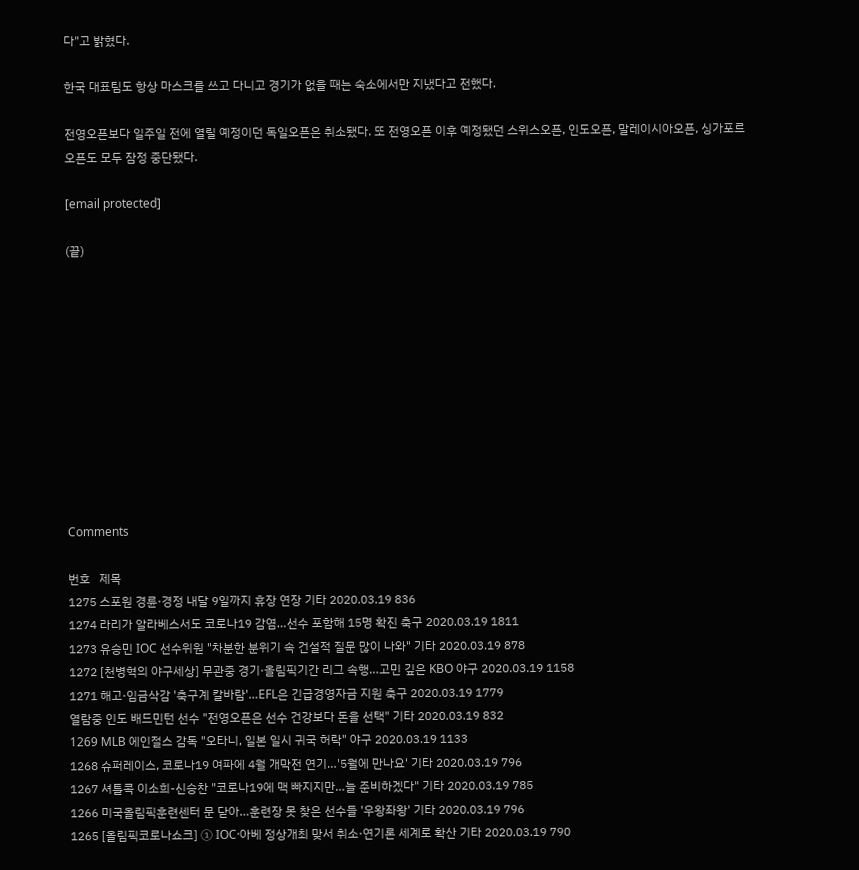다"고 밝혔다.

한국 대표팀도 항상 마스크를 쓰고 다니고 경기가 없을 때는 숙소에서만 지냈다고 전했다.

전영오픈보다 일주일 전에 열릴 예정이던 독일오픈은 취소됐다. 또 전영오픈 이후 예정됐던 스위스오픈, 인도오픈, 말레이시아오픈, 싱가포르오픈도 모두 잠정 중단됐다.

[email protected]

(끝)











Comments

번호   제목
1275 스포원 경륜·경정 내달 9일까지 휴장 연장 기타 2020.03.19 836
1274 라리가 알라베스서도 코로나19 감염…선수 포함해 15명 확진 축구 2020.03.19 1811
1273 유승민 IOC 선수위원 "차분한 분위기 속 건설적 질문 많이 나와" 기타 2020.03.19 878
1272 [천병혁의 야구세상] 무관중 경기·올림픽기간 리그 속행…고민 깊은 KBO 야구 2020.03.19 1158
1271 해고·임금삭감 '축구계 칼바람'…EFL은 긴급경영자금 지원 축구 2020.03.19 1779
열람중 인도 배드민턴 선수 "전영오픈은 선수 건강보다 돈을 선택" 기타 2020.03.19 832
1269 MLB 에인절스 감독 "오타니, 일본 일시 귀국 허락" 야구 2020.03.19 1133
1268 슈퍼레이스, 코로나19 여파에 4월 개막전 연기…'5월에 만나요' 기타 2020.03.19 796
1267 셔틀콕 이소희-신승찬 "코로나19에 맥 빠지지만…늘 준비하겠다" 기타 2020.03.19 785
1266 미국올림픽훈련센터 문 닫아…훈련장 못 찾은 선수들 '우왕좌왕' 기타 2020.03.19 796
1265 [올림픽코로나쇼크] ① IOC·아베 정상개최 맞서 취소·연기론 세계로 확산 기타 2020.03.19 790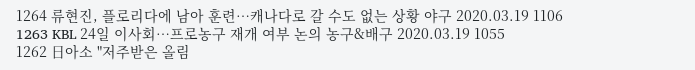1264 류현진, 플로리다에 남아 훈련…캐나다로 갈 수도 없는 상황 야구 2020.03.19 1106
1263 KBL 24일 이사회…프로농구 재개 여부 논의 농구&배구 2020.03.19 1055
1262 日아소 "저주받은 올림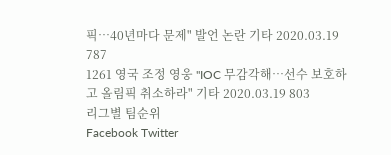픽…40년마다 문제" 발언 논란 기타 2020.03.19 787
1261 영국 조정 영웅 "IOC 무감각해…선수 보호하고 올림픽 취소하라" 기타 2020.03.19 803
리그별 팀순위
Facebook Twitter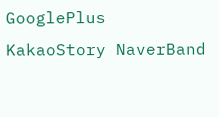GooglePlus KakaoStory NaverBand